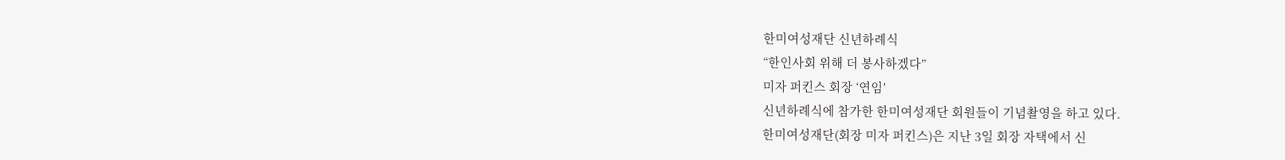한미여성재단 신년하례식
“한인사회 위해 더 봉사하겠다”
미자 퍼킨스 회장 ‘연임’
신년하례식에 참가한 한미여성재단 회원들이 기념촬영을 하고 있다.
한미여성재단(회장 미자 퍼킨스)은 지난 3일 회장 자택에서 신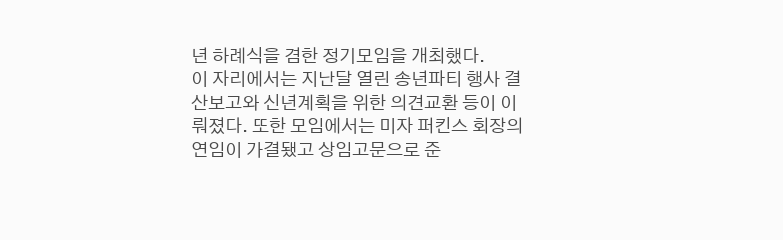년 하례식을 겸한 정기모임을 개최했다.
이 자리에서는 지난달 열린 송년파티 행사 결산보고와 신년계획을 위한 의견교환 등이 이뤄졌다. 또한 모임에서는 미자 퍼킨스 회장의 연임이 가결됐고 상임고문으로 준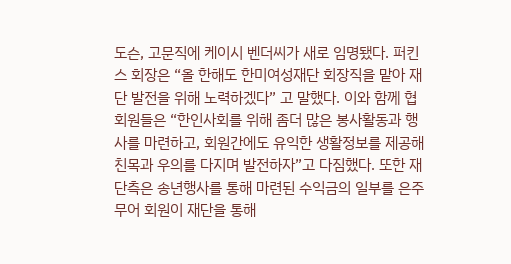도슨, 고문직에 케이시 벤더씨가 새로 임명됐다. 퍼킨스 회장은 “올 한해도 한미여성재단 회장직을 맡아 재단 발전을 위해 노력하겠다” 고 말했다. 이와 함께 협회원들은 “한인사회를 위해 좀더 많은 봉사활동과 행사를 마련하고, 회원간에도 유익한 생활정보를 제공해 친목과 우의를 다지며 발전하자”고 다짐했다. 또한 재단측은 송년행사를 통해 마련된 수익금의 일부를 은주 무어 회원이 재단을 통해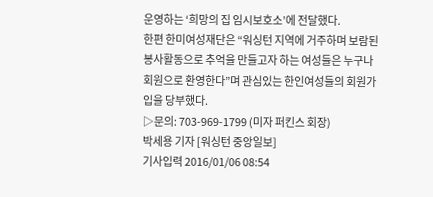운영하는 ‘희망의 집 임시보호소’에 전달했다.
한편 한미여성재단은 “워싱턴 지역에 거주하며 보람된 봉사활동으로 추억을 만들고자 하는 여성들은 누구나 회원으로 환영한다”며 관심있는 한인여성들의 회원가입을 당부했다.
▷문의: 703-969-1799 (미자 퍼킨스 회장)
박세용 기자 [워싱턴 중앙일보]
기사입력 2016/01/06 08:54